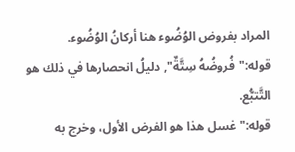المراد بفروض الوُضُوء هنا أركانُ الوُضُوء.
قوله:"فُروضُهُ سِتَّةٌ", دليلُ انحصارها في ذلك هو التَّتبُّع.
قوله:"غسل هذا هو الفرض الأول، وخرج به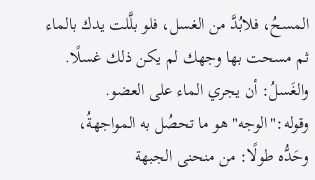المسحُ، فلابُدَّ من الغسل، فلو بلَّلت يدك بالماء ثم مسحت بها وجهك لم يكن ذلك غسلًا. والغَسلُ: أن يجري الماء على العضو.
وقوله:"الوجه"هو ما تحصُل به المواجهةُ، وحَدُّه طولًا: من منحنى الجبهة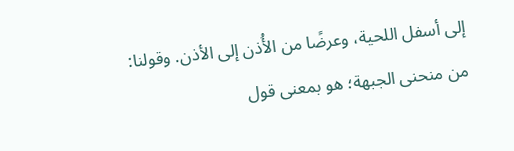إلى أسفل اللحية، وعرضًا من الأُذن إلى الأذن. وقولنا: من منحنى الجبهة؛ هو بمعنى قول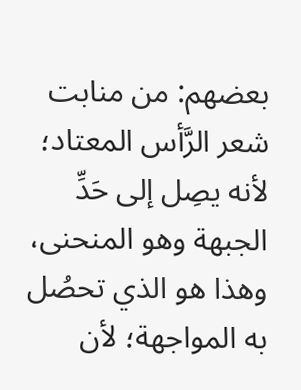بعضهم: من منابت شعر الرَّأس المعتاد؛ لأنه يصِل إلى حَدِّ الجبهة وهو المنحنى، وهذا هو الذي تحصُل به المواجهة؛ لأن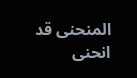المنحنى قد انحنى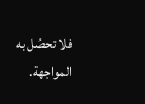فلا تحصُل به المواجهة.